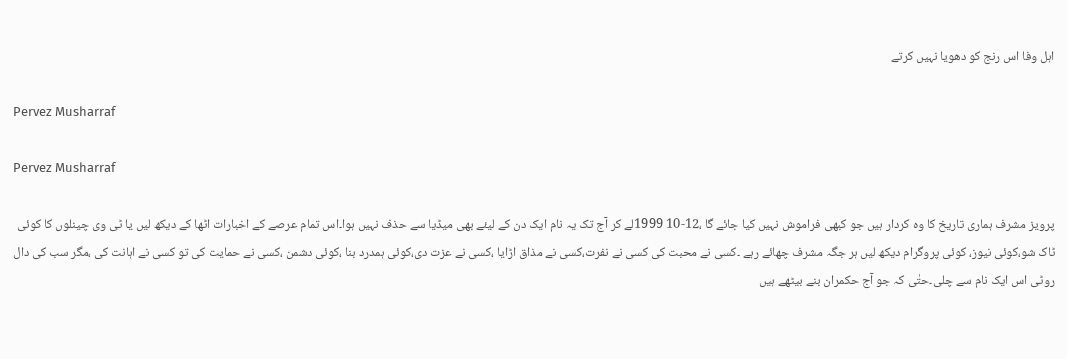اہل وفا اس رنج کو دھویا نہیں کرتے

Pervez Musharraf

Pervez Musharraf

پرویز مشرف ہماری تاریخ کا وہ کردار ہیں جو کبھی فراموش نہیں کیا جائے گا ،12-10 1999لے کر آج تک یہ نام ایک دن کے لیئے بھی میڈیا سے حذف نہیں ہوا۔اس تمام عرصے کے اخبارات اٹھا کے دیکھ لیں یا ٹی وی چینلوں کا کوئی ٹاک شو،کوئی نیوز، کوئی پروگرام دیکھ لیں ہر جگہ مشرف چھائے رہے ۔کسی نے محبت کی کسی نے نفرت،کسی نے مذاق اڑایا ،کسی نے عزت دی،کوئی ہمدرد بنا ،کوئی دشمن ،کسی نے حمایت کی تو کسی نے اہانت کی ،مگر سب کی دال روٹی اس ایک نام سے چلی۔حتٰی کہ جو آج حکمران بنے بیٹھے ہیں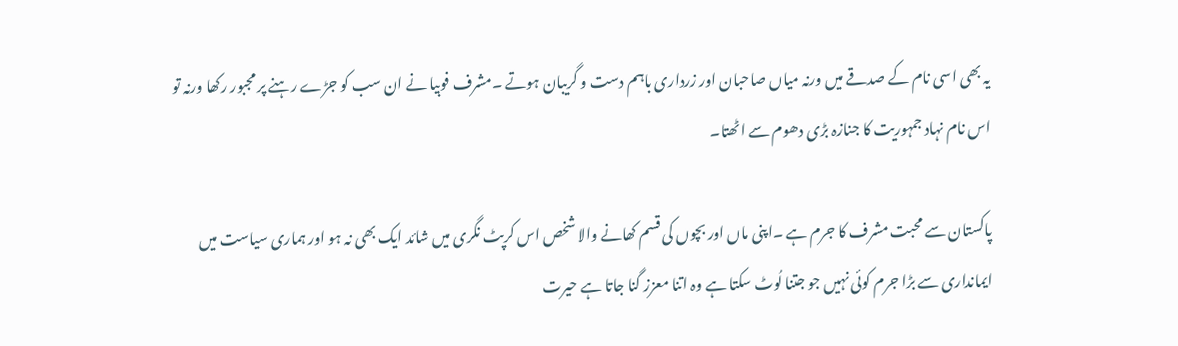یہ بھی اسی نام کے صدقے میں ورنہ میاں صاحبان اور زرداری باہم دست و گریبان ہوتے ۔مشرف فوبیا نے ان سب کو جڑے رہنے پر مجبور رکھا ورنہ تو اس نام نہاد جمہوریت کا جنازہ بڑی دھوم سے اٹھتا۔

پاکستان سے محبت مشرف کا جرم ہے ۔اپنی ماں اور بچوں کی قسم کھانے والا شخص اس کرپٹ نگری میں شائد ایک بھی نہ ہو اور ہماری سیاست میں ایمانداری سے بڑا جرم کوئی نہیں جو جتنا لُوٹ سکتا ہے وہ اتنا معزز گنا جاتا ہے حیرت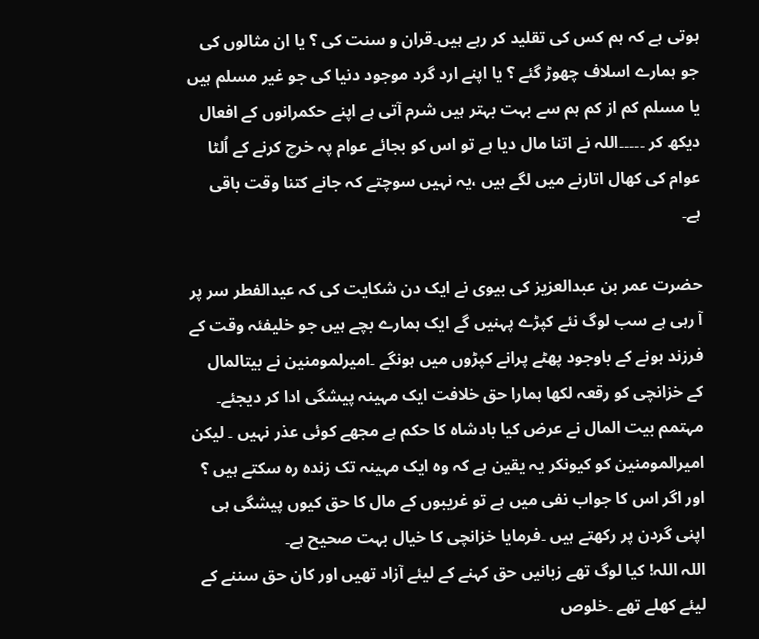ہوتی ہے کہ ہم کس کی تقلید کر رہے ہیں۔قران و سنت کی ؟ یا ان مثالوں کی جو ہمارے اسلاف چھوڑ گئے ؟ یا اپنے ارد گرد موجود دنیا کی جو غیر مسلم ہیں یا مسلم کم از کم ہم سے بہت بہتر ہیں شرم آتی ہے اپنے حکمرانوں کے افعال دیکھ کر ۔۔۔۔۔اللہ نے اتنا مال دیا ہے تو اس کو بجائے عوام پہ خرچ کرنے کے اُلٹا عوام کی کھال اتارنے میں لگے ہیں ،یہ نہیں سوچتے کہ جانے کتنا وقت باقی ہے۔

حضرت عمر بن عبدالعزیز کی بیوی نے ایک دن شکایت کی کہ عیدالفطر سر پر آ رہی ہے سب لوگ نئے کپڑے پہنیں گے ایک ہمارے بچے ہیں جو خلیفئہ وقت کے فرزند ہونے کے باوجود پھٹے پرانے کپڑوں میں ہونگے ۔امیرلمومنین نے بیتالمال کے خزانچی کو رقعہ لکھا ہمارا حق خلافت ایک مہینہ پیشگی ادا کر دیجئے۔ مہتمم بیت المال نے عرض کیا بادشاہ کا حکم ہے مجھے کوئی عذر نہیں ۔ لیکن امیرالمومنین کو کیونکر یہ یقین ہے کہ وہ ایک مہینہ تک زندہ رہ سکتے ہیں ؟ اور اگر اس کا جواب نفی میں ہے تو غریبوں کے مال کا حق کیوں پیشگی ہی اپنی گردن پر رکھتے ہیں ۔فرمایا خزانچی کا خیال بہت صحیح ہے۔
اللہ اللہ! کیا لوگ تھے زبانیں حق کہنے کے لیئے آزاد تھیں اور کان حق سننے کے لیئے کھلے تھے ۔خلوص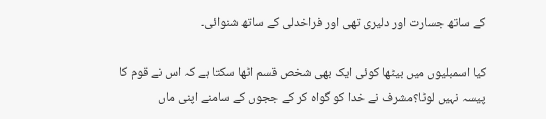کے ساتھ جسارت اور دلیری تھی اور فراخدلی کے ساتھ شنوائی۔

کیا اسمبلیوں میں بیٹھا کوئی ایک بھی شخص قسم اٹھا سکتا ہے کہ اس نے قوم کا پیسہ نہیں لوٹا؟مشرف نے خدا کو گواہ کر کے ججوں کے سامنے اپنی ماں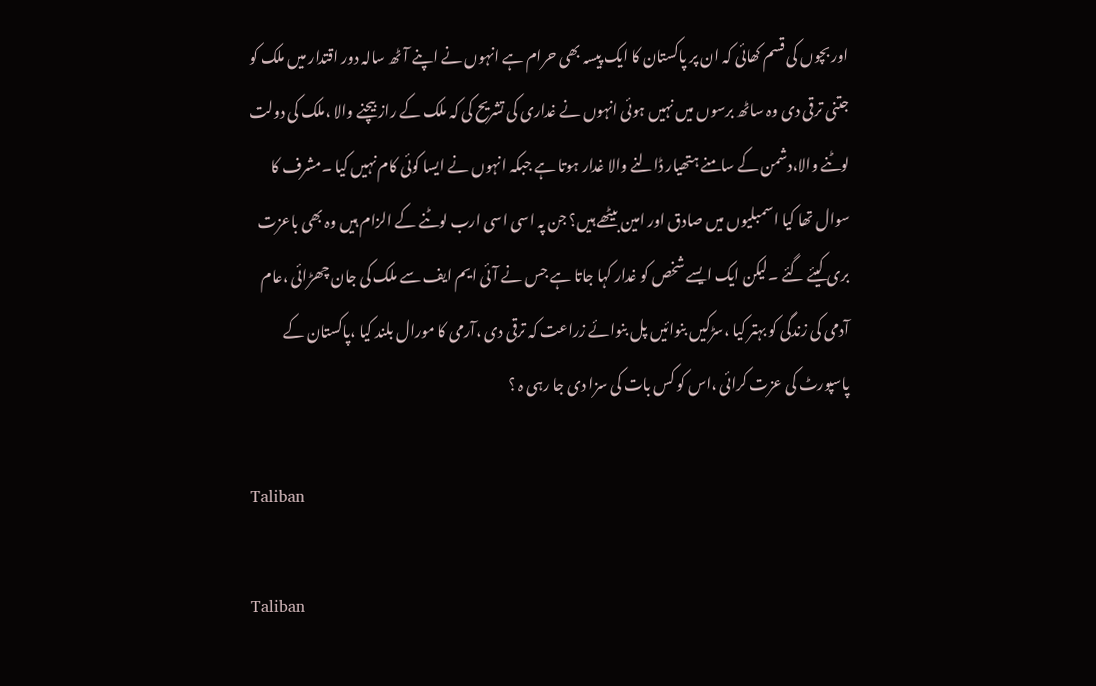اور بچوں کی قسم کھائی کہ ان پر پاکستان کا ایک پیسہ بھی حرام ہے انہوں نے اپنے آٹھ سالہ دور اقتدار میں ملک کو جتنی ترقی دی وہ ساٹھ برسوں میں نہیں ہوئی انہوں نے غداری کی تشریح کی کہ ملک کے راز بیچنے والا ،ملک کی دولت لوٹنے والا،دشمن کے سامنے ہتھیار ڈالنے والا غدار ہوتا ہے جبکہ انہوں نے ایسا کوئی کام نہیں کیا ۔مشرف کا سوال تھا کیا اسمبلیوں میں صادق اور امین بیٹھے ہیں؟ جن پہ اسی اسی ارب لوٹنے کے الزام ہیں وہ بھی باعزت بری کیئے گئے ۔لیکن ایک ایسے شخص کو غدار کہا جاتا ہے جس نے آئی ایم ایف سے ملک کی جان چھڑائی ،عام آدمی کی زندگی کو بہتر کیا ،سڑکیں بنوائیں پل بنوائے زراعت کہ ترقی دی ،آرمی کا مورال بلند کیا ،پاکستان کے پاسپورٹ کی عزت کرائی ،اس کو کس بات کی سزا دی جا رہی ہ ؟

Taliban

Taliban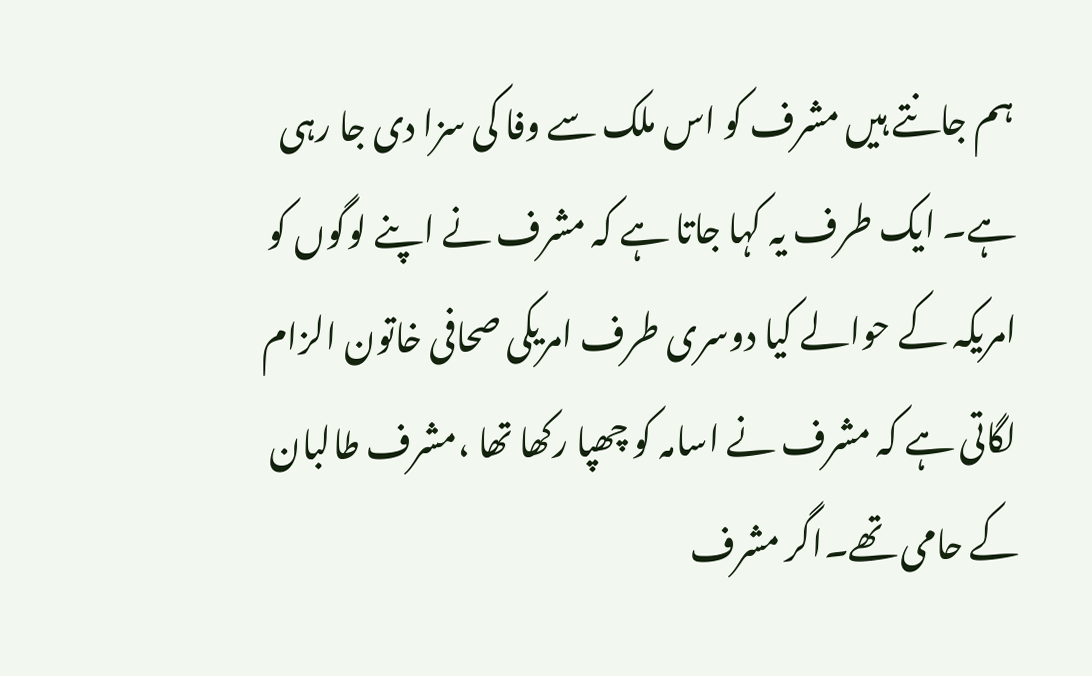ہم جانتے ہیں مشرف کو اس ملک سے وفا کی سزا دی جا رہی ہے۔ ایک طرف یہ کہا جاتا ہے کہ مشرف نے اپنے لوگوں کو امریکہ کے حوالے کیا دوسری طرف امریکی صحافی خاتون الزام لگاتی ہے کہ مشرف نے اسامہ کو چھپا رکھا تھا ،مشرف طالبان کے حامی تھے۔اگر مشرف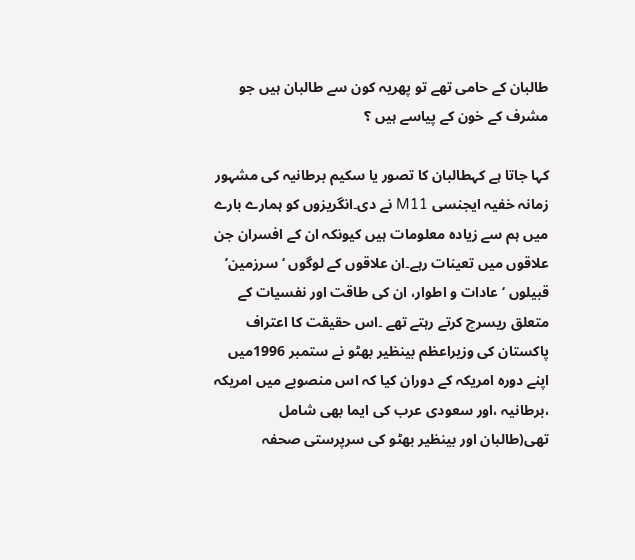طالبان کے حامی تھے تو پھریہ کون سے طالبان ہیں جو مشرف کے خون کے پیاسے ہیں ؟

کہا جاتا ہے کہطالبان کا تصور یا سکیم برطانیہ کی مشہور زمانہ خفیہ ایجنسی M11 نے دی۔انگریزوں کو ہمارے بارے میں ہم سے زیادہ معلومات ہیں کیونکہ ان کے افسران جن علاقوں میں تعینات رہے۔ان علاقوں کے لوگوں ‘ سرزمین’ قبیلوں ‘ عادات و اطوار، ان کی طاقت اور نفسیات کے متعلق ریسرچ کرتے رہتے تھے ۔اس حقیقت کا اعتراف پاکستان کی وزیراعظم بینظیر بھٹو نے ستمبر 1996میں اپنے دورہ امریکہ کے دوران کیا کہ اس منصوبے میں امریکہ ،برطانیہ ،اور سعودی عرب کی ایما بھی شامل تھی(طالبان اور بینظیر بھٹو کی سرپرستی صحفہ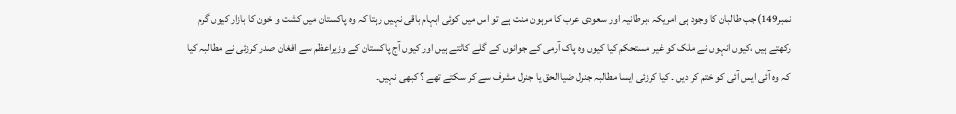نمبر149)جب طالبان کا وجود ہی امریکہ ،برطانیہ اور سعودی عرب کا مرہون منت ہے تو اس میں کوئی ابہام باقی نہیں رہتا کہ وہ پاکستان میں کشت و خون کا بازار کیوں گرم رکھتے ہیں ،کیوں انہوں نے ملک کو غیر مستحکم کیا کیوں وہ پاک آرمی کے جوانوں کے گلے کاٹتے ہیں اور کیوں آج پاکستان کے وزیراعظم سے افغان صدر کرزئی نے مطالبہ کیا کہ وہ آئی ایس آئی کو ختم کر دیں ۔ کیا کرزئی ایسا مطالبہ جنرل ضیاالحق یا جنرل مشرف سے کر سکتے تھے ؟ کبھی نہیں۔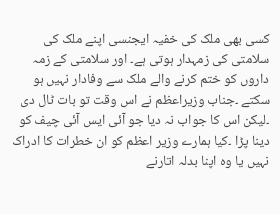کسی بھی ملک کی خفیہ ایجنسی اپنے ملک کی سلامتی کی زمہدار ہوتی ہے۔ اور سلامتی کے زمہ داروں کو ختم کرنے والے ملک سے وفادار نہیں ہو سکتے ۔جناب وزیراعظم نے اس وقت تو بات ٹال دی ۔لیکن اس کا جواب نہ دیا جو آئی ایس آئی چیف کو دینا پڑا ۔کیا ہمارے وزیر اعظم کو ان خطرات کا ادراک نہیں یا وہ اپنا بدلہ اتارنے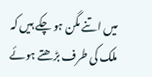میں اتنے مگن ہو چکے ہیں کہ ملک کی طرف بڑھتے ہوئے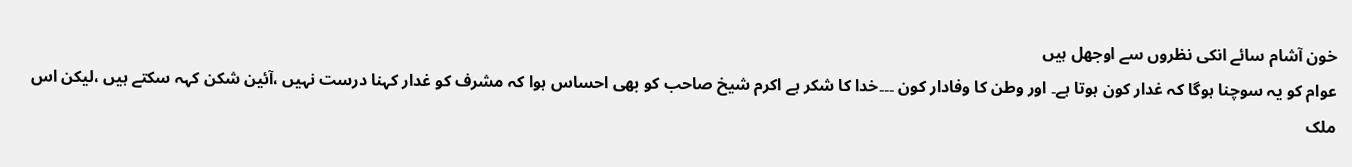خون آشام سائے انکی نظروں سے اوجھل ہیں
عوام کو یہ سوچنا ہوگا کہ غدار کون ہوتا ہے۔ اور وطن کا وفادار کون ۔۔۔خدا کا شکر ہے اکرم شیخ صاحب کو بھی احساس ہوا کہ مشرف کو غدار کہنا درست نہیں ،آئین شکن کہہ سکتے ہیں ،لیکن اس ملک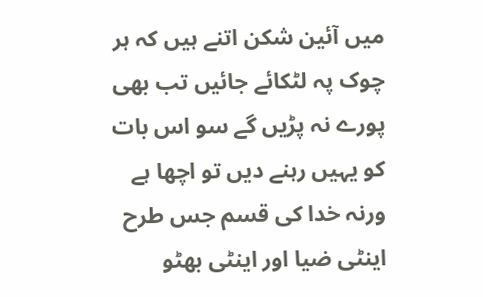میں آئین شکن اتنے ہیں کہ ہر چوک پہ لٹکائے جائیں تب بھی پورے نہ پڑیں گے سو اس بات کو یہیں رہنے دیں تو اچھا ہے ورنہ خدا کی قسم جس طرح اینٹی ضیا اور اینٹی بھٹو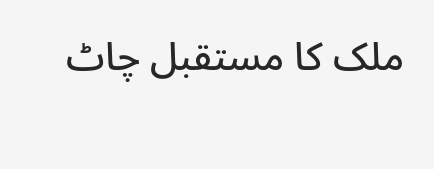ملک کا مستقبل چاٹ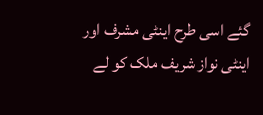گئے اسی طرح اینٹی مشرف اور اینٹی نواز شریف ملک کو لے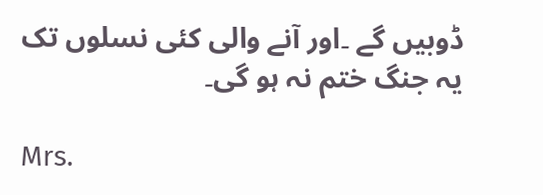ڈوبیں گے ۔اور آنے والی کئی نسلوں تک یہ جنگ ختم نہ ہو گی۔

Mrs.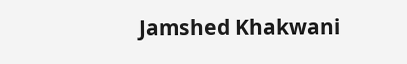Jamshed Khakwani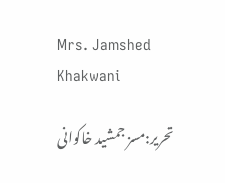Mrs. Jamshed Khakwani

تحریر:مسز جمشید خاکوانی